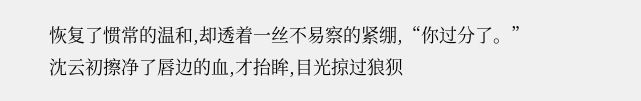恢复了惯常的温和,却透着一丝不易察的紧绷,“你过分了。”
沈云初擦净了唇边的血,才抬眸,目光掠过狼狈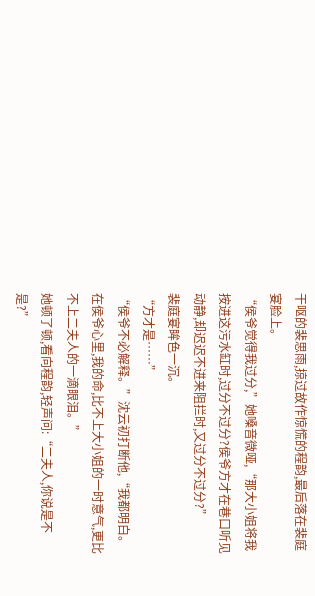干呕的裴思雨,掠过故作惊慌的程韵,最后落在裴庭宴脸上。
“侯爷觉得我过分,”她嗓音微哑,“那大小姐将我按进这污水缸时,过分不过分?侯爷方才在巷口听见动静,却迟迟不进来阻拦时,又过分不过分?”
裴庭宴眸色一沉。
“方才是……”
“侯爷不必解释。”沈云初打断他,“我都明白。在侯爷心里,我的命,比不上大小姐的一时意气,更比不上二夫人的一滴眼泪。”
她顿了顿,看向程韵,轻声问:“二夫人,你说是不是?”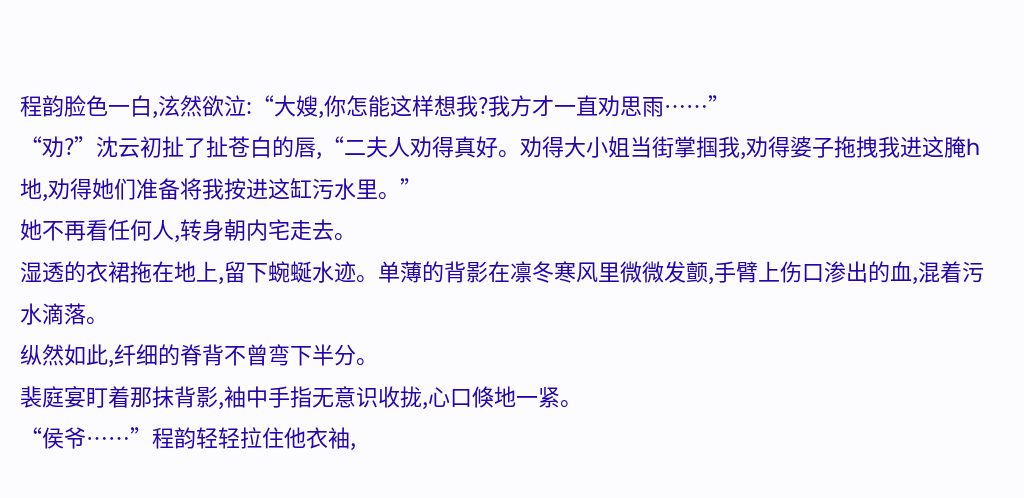程韵脸色一白,泫然欲泣:“大嫂,你怎能这样想我?我方才一直劝思雨……”
“劝?”沈云初扯了扯苍白的唇,“二夫人劝得真好。劝得大小姐当街掌掴我,劝得婆子拖拽我进这腌h地,劝得她们准备将我按进这缸污水里。”
她不再看任何人,转身朝内宅走去。
湿透的衣裙拖在地上,留下蜿蜒水迹。单薄的背影在凛冬寒风里微微发颤,手臂上伤口渗出的血,混着污水滴落。
纵然如此,纤细的脊背不曾弯下半分。
裴庭宴盯着那抹背影,袖中手指无意识收拢,心口倏地一紧。
“侯爷……”程韵轻轻拉住他衣袖,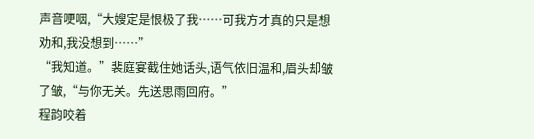声音哽咽,“大嫂定是恨极了我……可我方才真的只是想劝和,我没想到……”
“我知道。”裴庭宴截住她话头,语气依旧温和,眉头却皱了皱,“与你无关。先送思雨回府。”
程韵咬着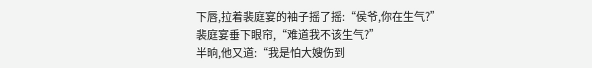下唇,拉着裴庭宴的袖子摇了摇:“侯爷,你在生气?”
裴庭宴垂下眼帘,“难道我不该生气?”
半晌,他又道:“我是怕大嫂伤到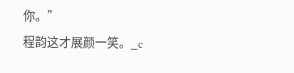你。”
程韵这才展颜一笑。_c